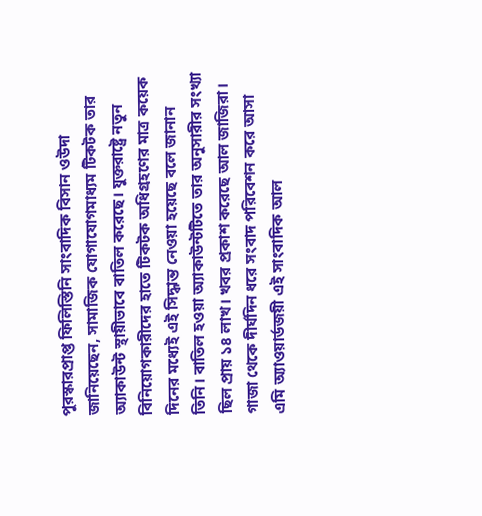পুরস্কারপ্রাপ্ত ফিলিস্তিনি সাংবাদিক বিসান ওউদা জানিয়েছেন, সামাজিক যোগাযোগমাধ্যম টিকটক তার অ্যাকাউন্ট স্থায়ীভাবে বাতিল করেছে। যুক্তরাষ্ট্রে নতুন বিনিয়োগকারীদের হাতে টিকটক অধিগ্রহণের মাত্র কয়েক দিনের মধ্যেই এই সিদ্ধান্ত নেওয়া হয়েছে বলে জানান তিনি। বাতিল হওয়া অ্যাকাউন্টটিতে তার অনুসারীর সংখ্যা ছিল প্রায় ১৪ লাখ। খবর প্রকাশ করেছে আল জাজিরা।
গাজা থেকে দীর্ঘদিন ধরে সংবাদ পরিবেশন করে আসা এমি অ্যাওয়ার্ডজয়ী এই সাংবাদিক আল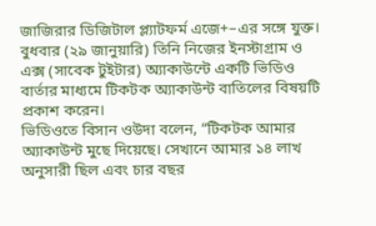জাজিরার ডিজিটাল প্ল্যাটফর্ম এজে+–এর সঙ্গে যুক্ত। বুধবার (২৯ জানুয়ারি) তিনি নিজের ইনস্টাগ্রাম ও এক্স (সাবেক টুইটার) অ্যাকাউন্টে একটি ভিডিও বার্তার মাধ্যমে টিকটক অ্যাকাউন্ট বাতিলের বিষয়টি প্রকাশ করেন।
ভিডিওতে বিসান ওউদা বলেন, “টিকটক আমার অ্যাকাউন্ট মুছে দিয়েছে। সেখানে আমার ১৪ লাখ অনুসারী ছিল এবং চার বছর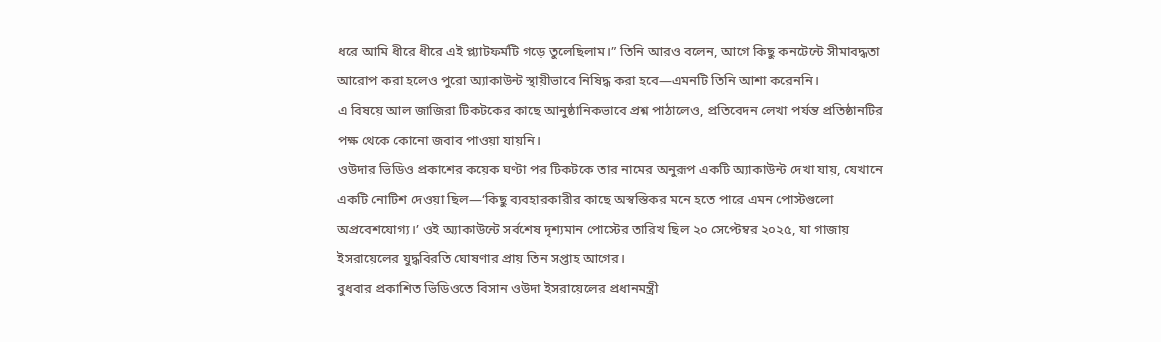ধরে আমি ধীরে ধীরে এই প্ল্যাটফর্মটি গড়ে তুলেছিলাম।” তিনি আরও বলেন, আগে কিছু কনটেন্টে সীমাবদ্ধতা আরোপ করা হলেও পুরো অ্যাকাউন্ট স্থায়ীভাবে নিষিদ্ধ করা হবে—এমনটি তিনি আশা করেননি।
এ বিষয়ে আল জাজিরা টিকটকের কাছে আনুষ্ঠানিকভাবে প্রশ্ন পাঠালেও, প্রতিবেদন লেখা পর্যন্ত প্রতিষ্ঠানটির পক্ষ থেকে কোনো জবাব পাওয়া যায়নি।
ওউদার ভিডিও প্রকাশের কয়েক ঘণ্টা পর টিকটকে তার নামের অনুরূপ একটি অ্যাকাউন্ট দেখা যায়, যেখানে একটি নোটিশ দেওয়া ছিল—‘কিছু ব্যবহারকারীর কাছে অস্বস্তিকর মনে হতে পারে এমন পোস্টগুলো অপ্রবেশযোগ্য।’ ওই অ্যাকাউন্টে সর্বশেষ দৃশ্যমান পোস্টের তারিখ ছিল ২০ সেপ্টেম্বর ২০২৫, যা গাজায় ইসরায়েলের যুদ্ধবিরতি ঘোষণার প্রায় তিন সপ্তাহ আগের।
বুধবার প্রকাশিত ভিডিওতে বিসান ওউদা ইসরায়েলের প্রধানমন্ত্রী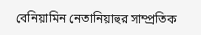বেনিয়ামিন নেতানিয়াহুর সাম্প্রতিক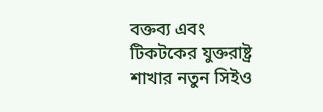বক্তব্য এবং টিকটকের যুক্তরাষ্ট্র শাখার নতুন সিইও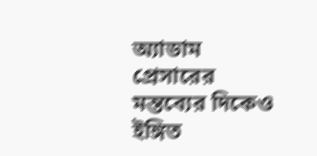অ্যাডাম প্রেসারের মন্তব্যের দিকেও ইঙ্গিত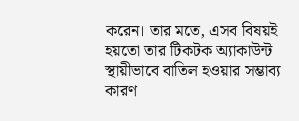করেন। তার মতে, এসব বিষয়ই হয়তো তার টিকটক অ্যাকাউন্ট স্থায়ীভাবে বাতিল হওয়ার সম্ভাব্য কারণ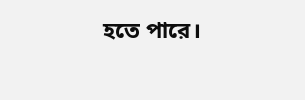হতে পারে।